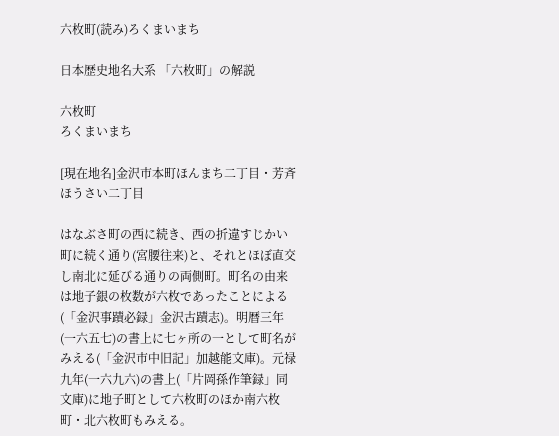六枚町(読み)ろくまいまち

日本歴史地名大系 「六枚町」の解説

六枚町
ろくまいまち

[現在地名]金沢市本町ほんまち二丁目・芳斉ほうさい二丁目

はなぶさ町の西に続き、西の折違すじかい町に続く通り(宮腰往来)と、それとほぼ直交し南北に延びる通りの両側町。町名の由来は地子銀の枚数が六枚であったことによる(「金沢事蹟必録」金沢古蹟志)。明暦三年(一六五七)の書上に七ヶ所の一として町名がみえる(「金沢市中旧記」加越能文庫)。元禄九年(一六九六)の書上(「片岡孫作筆録」同文庫)に地子町として六枚町のほか南六枚町・北六枚町もみえる。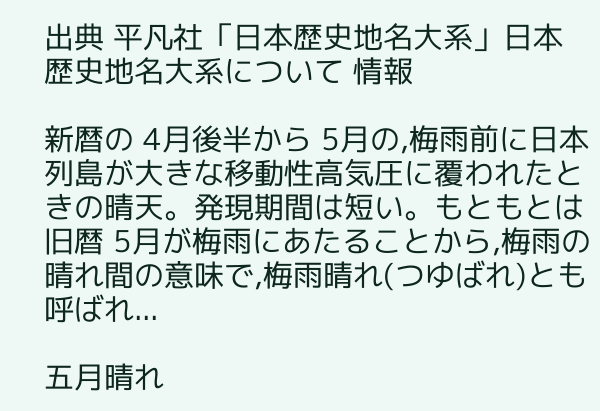出典 平凡社「日本歴史地名大系」日本歴史地名大系について 情報

新暦の 4月後半から 5月の,梅雨前に日本列島が大きな移動性高気圧に覆われたときの晴天。発現期間は短い。もともとは旧暦 5月が梅雨にあたることから,梅雨の晴れ間の意味で,梅雨晴れ(つゆばれ)とも呼ばれ...

五月晴れ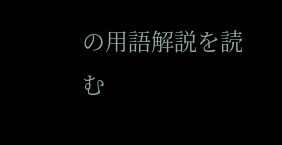の用語解説を読む